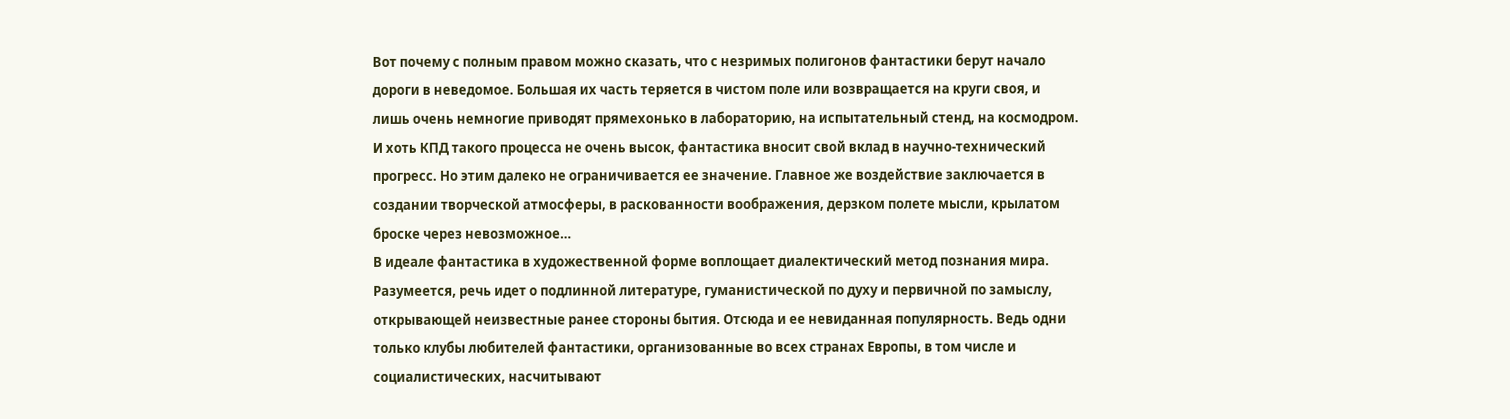Вот почему с полным правом можно сказать, что с незримых полигонов фантастики берут начало дороги в неведомое. Большая их часть теряется в чистом поле или возвращается на круги своя, и лишь очень немногие приводят прямехонько в лабораторию, на испытательный стенд, на космодром. И хоть КПД такого процесса не очень высок, фантастика вносит свой вклад в научно-технический прогресс. Но этим далеко не ограничивается ее значение. Главное же воздействие заключается в создании творческой атмосферы, в раскованности воображения, дерзком полете мысли, крылатом броске через невозможное…
В идеале фантастика в художественной форме воплощает диалектический метод познания мира. Разумеется, речь идет о подлинной литературе, гуманистической по духу и первичной по замыслу, открывающей неизвестные ранее стороны бытия. Отсюда и ее невиданная популярность. Ведь одни только клубы любителей фантастики, организованные во всех странах Европы, в том числе и социалистических, насчитывают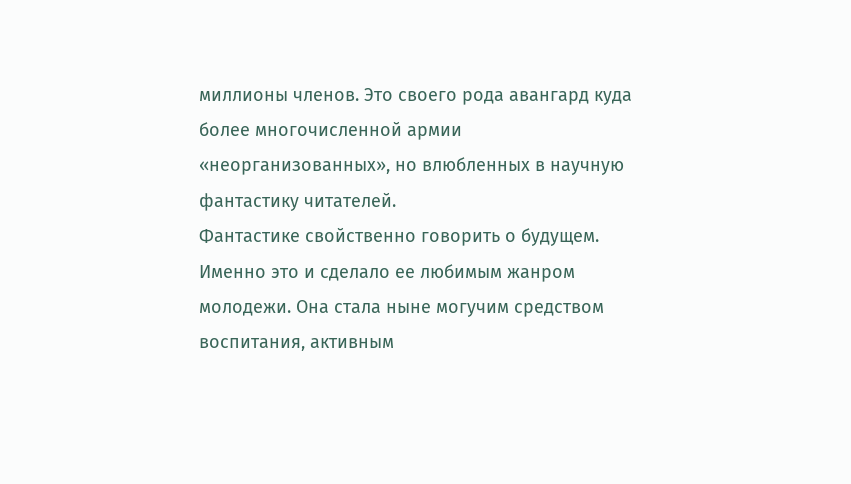миллионы членов. Это своего рода авангард куда более многочисленной армии «неорганизованных», но влюбленных в научную фантастику читателей.
Фантастике свойственно говорить о будущем. Именно это и сделало ее любимым жанром молодежи. Она стала ныне могучим средством воспитания, активным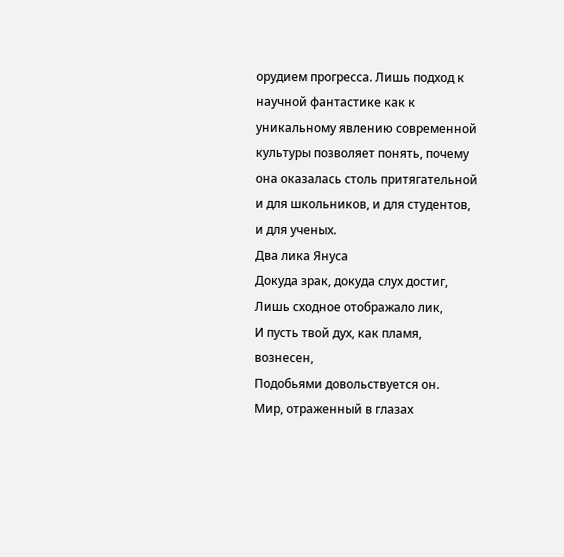орудием прогресса. Лишь подход к научной фантастике как к уникальному явлению современной культуры позволяет понять, почему она оказалась столь притягательной и для школьников, и для студентов, и для ученых.
Два лика Януса
Докуда зрак, докуда слух достиг,
Лишь сходное отображало лик,
И пусть твой дух, как пламя, вознесен,
Подобьями довольствуется он.
Мир, отраженный в глазах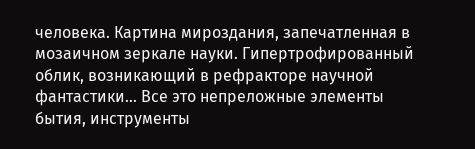человека. Картина мироздания, запечатленная в мозаичном зеркале науки. Гипертрофированный облик, возникающий в рефракторе научной фантастики… Все это непреложные элементы бытия, инструменты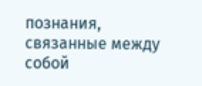познания, связанные между собой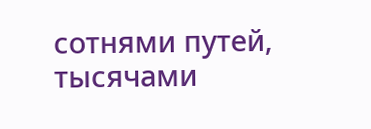сотнями путей, тысячами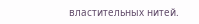властительных нитей.